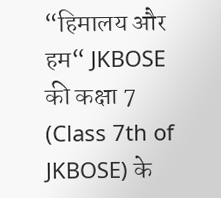“हिमालय और हम“ JKBOSE की कक्षा 7 (Class 7th of JKBOSE) के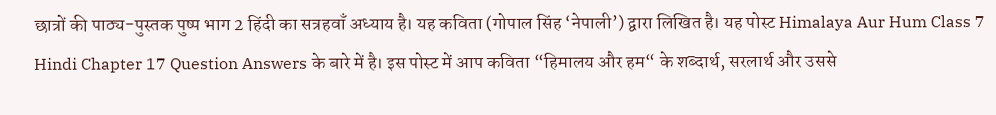छात्रों की पाठ्य-पुस्तक पुष्प भाग 2 हिंदी का सत्रहवाँ अध्याय है। यह कविता (गोपाल सिंह ‘नेपाली’) द्वारा लिखित है। यह पोस्ट Himalaya Aur Hum Class 7 Hindi Chapter 17 Question Answers के बारे में है। इस पोस्ट में आप कविता “हिमालय और हम“ के शब्दार्थ, सरलार्थ और उससे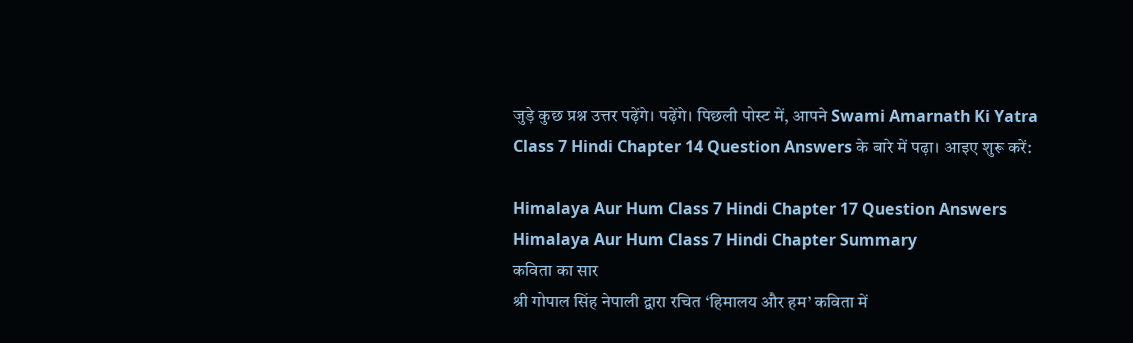जुड़े कुछ प्रश्न उत्तर पढ़ेंगे। पढ़ेंगे। पिछली पोस्ट में, आपने Swami Amarnath Ki Yatra Class 7 Hindi Chapter 14 Question Answers के बारे में पढ़ा। आइए शुरू करें:

Himalaya Aur Hum Class 7 Hindi Chapter 17 Question Answers
Himalaya Aur Hum Class 7 Hindi Chapter Summary
कविता का सार
श्री गोपाल सिंह नेपाली द्वारा रचित ‘हिमालय और हम’ कविता में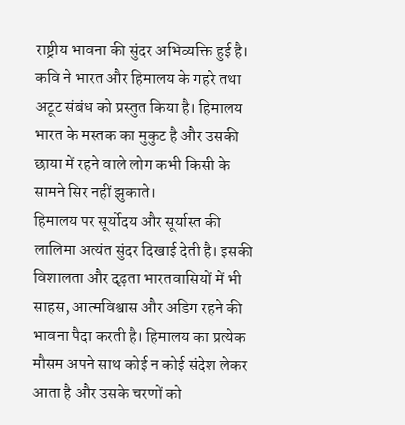राष्ट्रीय भावना की सुंदर अभिव्यक्ति हुई है। कवि ने भारत और हिमालय के गहरे तथा अटूट संबंध को प्रस्तुत किया है। हिमालय भारत के मस्तक का मुकुट है और उसकी छाया में रहने वाले लोग कभी किसी के सामने सिर नहीं झुकाते।
हिमालय पर सूर्योदय और सूर्यास्त की लालिमा अत्यंत सुंदर दिखाई देती है। इसकी विशालता और दृढ़ता भारतवासियों में भी साहस, आत्मविश्वास और अडिग रहने की भावना पैदा करती है। हिमालय का प्रत्येक मौसम अपने साथ कोई न कोई संदेश लेकर आता है और उसके चरणों को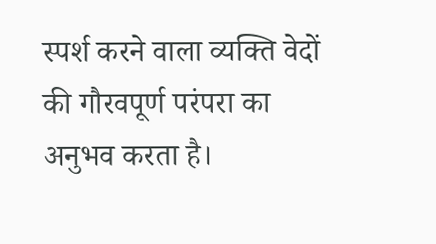स्पर्श करने वाला व्यक्ति वेदों की गौरवपूर्ण परंपरा का अनुभव करता है।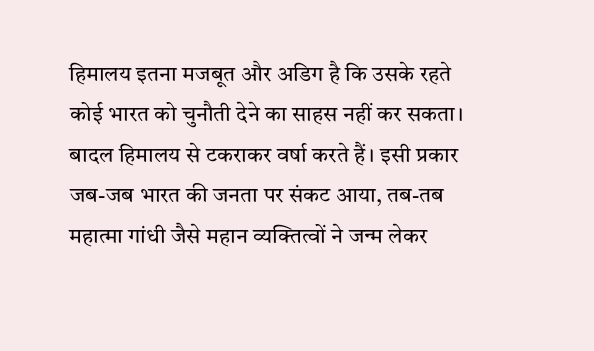हिमालय इतना मजबूत और अडिग है कि उसके रहते कोई भारत को चुनौती देने का साहस नहीं कर सकता। बादल हिमालय से टकराकर वर्षा करते हैं। इसी प्रकार जब-जब भारत की जनता पर संकट आया, तब-तब महात्मा गांधी जैसे महान व्यक्तित्वों ने जन्म लेकर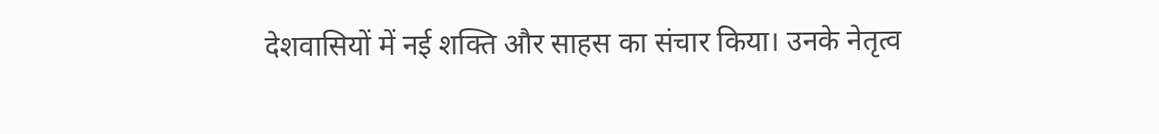देशवासियों में नई शक्ति और साहस का संचार किया। उनके नेतृत्व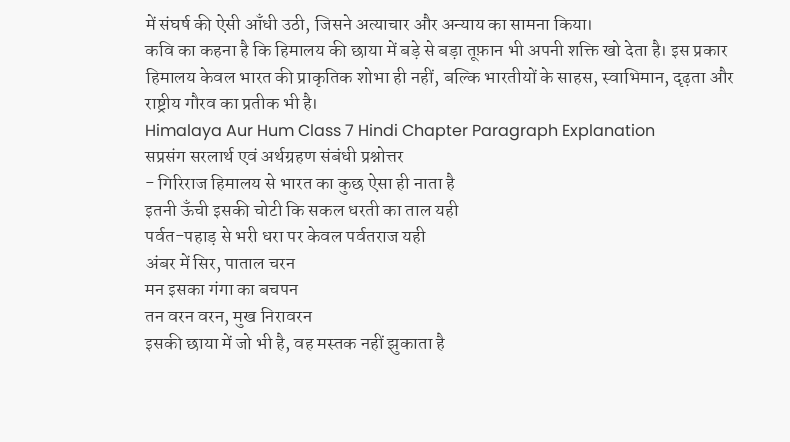में संघर्ष की ऐसी आँधी उठी, जिसने अत्याचार और अन्याय का सामना किया।
कवि का कहना है कि हिमालय की छाया में बड़े से बड़ा तूफ़ान भी अपनी शक्ति खो देता है। इस प्रकार हिमालय केवल भारत की प्राकृतिक शोभा ही नहीं, बल्कि भारतीयों के साहस, स्वाभिमान, दृढ़ता और राष्ट्रीय गौरव का प्रतीक भी है।
Himalaya Aur Hum Class 7 Hindi Chapter Paragraph Explanation
सप्रसंग सरलार्थ एवं अर्थग्रहण संबंधी प्रश्नोत्तर
- गिरिराज हिमालय से भारत का कुछ ऐसा ही नाता है
इतनी ऊँची इसकी चोटी कि सकल धरती का ताल यही
पर्वत-पहाड़ से भरी धरा पर केवल पर्वतराज यही
अंबर में सिर, पाताल चरन
मन इसका गंगा का बचपन
तन वरन वरन, मुख निरावरन
इसकी छाया में जो भी है, वह मस्तक नहीं झुकाता है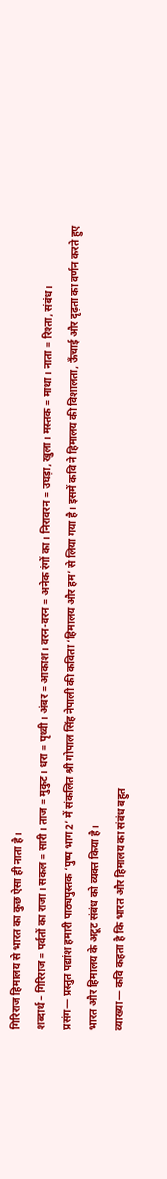गिरिराज हिमालय से भारत का कुछ ऐसा ही नाता है।
शब्दार्थ – गिरिराज = पर्वतों का राजा। सकल = सारी। ताज = मुकुट। धरा = पृथ्वी। अंबर = आकाश। वरन-वरन = अनेक रंगों का। निरावरन = उघड़ा, खुला। मस्तक = माथा। नाता = रिश्ता, संबंध।
प्रसंग— प्रस्तुत पद्यांश हमारी पाठ्यपुस्तक ‘पुष्प भाग 2’ में संकलित श्री गोपाल सिंह नेपाली की कविता ‘हिमालय और हम’ से लिया गया है। इसमें कवि ने हिमालय की विशालता, ऊँचाई और दृढ़ता का वर्णन करते हुए भारत और हिमालय के अटूट संबंध को व्यक्त किया है।
व्याख्या— कवि कहता है कि भारत और हिमालय का संबंध बहुत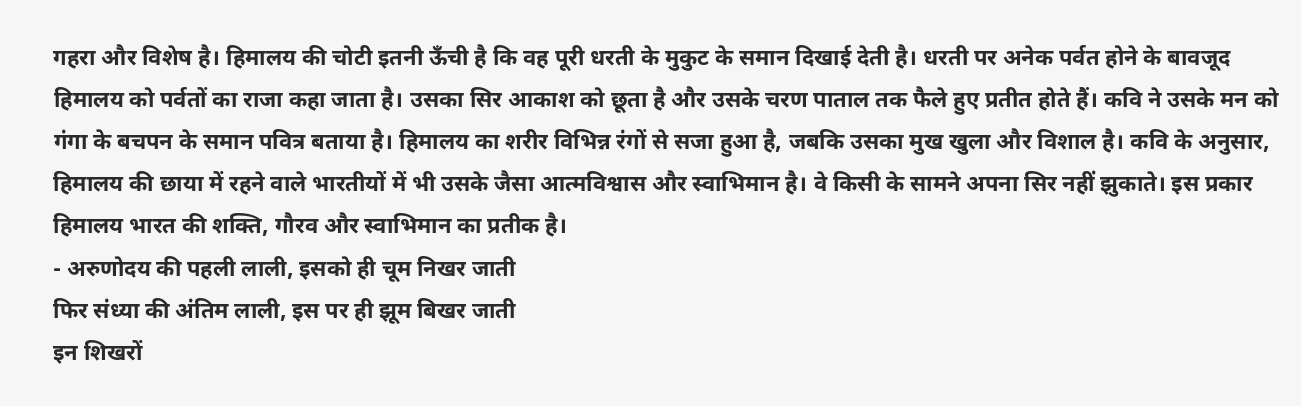गहरा और विशेष है। हिमालय की चोटी इतनी ऊँची है कि वह पूरी धरती के मुकुट के समान दिखाई देती है। धरती पर अनेक पर्वत होने के बावजूद हिमालय को पर्वतों का राजा कहा जाता है। उसका सिर आकाश को छूता है और उसके चरण पाताल तक फैले हुए प्रतीत होते हैं। कवि ने उसके मन को गंगा के बचपन के समान पवित्र बताया है। हिमालय का शरीर विभिन्न रंगों से सजा हुआ है, जबकि उसका मुख खुला और विशाल है। कवि के अनुसार, हिमालय की छाया में रहने वाले भारतीयों में भी उसके जैसा आत्मविश्वास और स्वाभिमान है। वे किसी के सामने अपना सिर नहीं झुकाते। इस प्रकार हिमालय भारत की शक्ति, गौरव और स्वाभिमान का प्रतीक है।
- अरुणोदय की पहली लाली, इसको ही चूम निखर जाती
फिर संध्या की अंतिम लाली, इस पर ही झूम बिखर जाती
इन शिखरों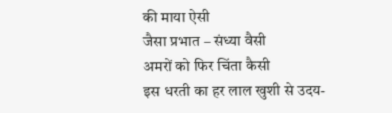की माया ऐसी
जैसा प्रभात – संध्या वैसी
अमरों को फिर चिंता कैसी
इस धरती का हर लाल खुशी से उदय-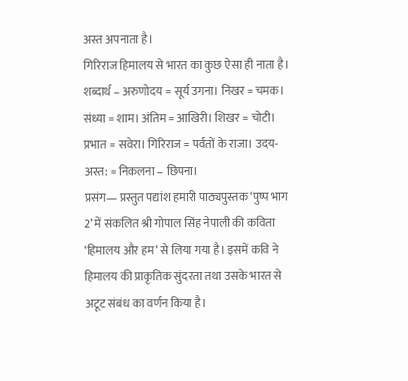अस्त अपनाता है।
गिरिराज हिमालय से भारत का कुछ ऐसा ही नाता है।
शब्दार्थ – अरुणोदय = सूर्य उगना। निखर = चमक। संध्या = शाम। अंतिम = आखिरी। शिखर = चोटी। प्रभात = सवेरा। गिरिराज = पर्वतों के राजा। उदय-अस्त: = निकलना – छिपना।
प्रसंग— प्रस्तुत पद्यांश हमारी पाठ्यपुस्तक ‘पुष्प भाग 2’ में संकलित श्री गोपाल सिंह नेपाली की कविता ‘हिमालय और हम’ से लिया गया है। इसमें कवि ने हिमालय की प्राकृतिक सुंदरता तथा उसके भारत से अटूट संबंध का वर्णन किया है।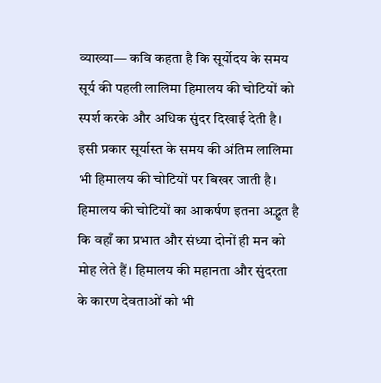व्याख्या— कवि कहता है कि सूर्योदय के समय सूर्य की पहली लालिमा हिमालय की चोटियों को स्पर्श करके और अधिक सुंदर दिखाई देती है। इसी प्रकार सूर्यास्त के समय की अंतिम लालिमा भी हिमालय की चोटियों पर बिखर जाती है। हिमालय की चोटियों का आकर्षण इतना अद्भुत है कि वहाँ का प्रभात और संध्या दोनों ही मन को मोह लेते हैं। हिमालय की महानता और सुंदरता के कारण देवताओं को भी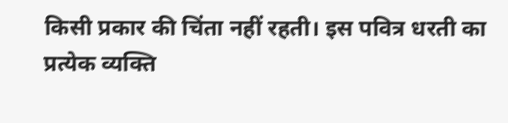किसी प्रकार की चिंता नहीं रहती। इस पवित्र धरती का प्रत्येक व्यक्ति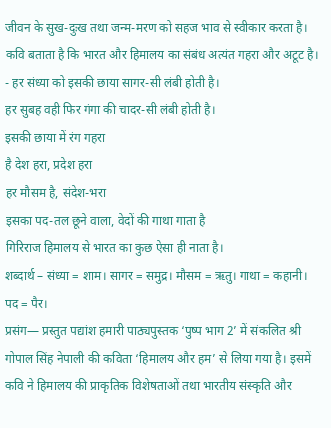जीवन के सुख-दुःख तथा जन्म-मरण को सहज भाव से स्वीकार करता है। कवि बताता है कि भारत और हिमालय का संबंध अत्यंत गहरा और अटूट है।
- हर संध्या को इसकी छाया सागर-सी लंबी होती है।
हर सुबह वही फिर गंगा की चादर-सी लंबी होती है।
इसकी छाया में रंग गहरा
है देश हरा, प्रदेश हरा
हर मौसम है, संदेश-भरा
इसका पद-तल छूने वाला, वेदों की गाथा गाता है
गिरिराज हिमालय से भारत का कुछ ऐसा ही नाता है।
शब्दार्थ – संध्या = शाम। सागर = समुद्र। मौसम = ऋतु। गाथा = कहानी। पद = पैर।
प्रसंग— प्रस्तुत पद्यांश हमारी पाठ्यपुस्तक ‘पुष्प भाग 2’ में संकलित श्री गोपाल सिंह नेपाली की कविता ‘हिमालय और हम’ से लिया गया है। इसमें कवि ने हिमालय की प्राकृतिक विशेषताओं तथा भारतीय संस्कृति और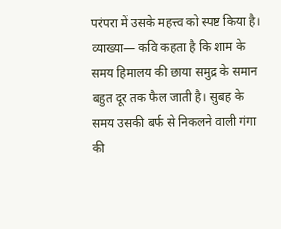परंपरा में उसके महत्त्व को स्पष्ट किया है।
व्याख्या— कवि कहता है कि शाम के समय हिमालय की छाया समुद्र के समान बहुत दूर तक फैल जाती है। सुबह के समय उसकी बर्फ से निकलने वाली गंगा की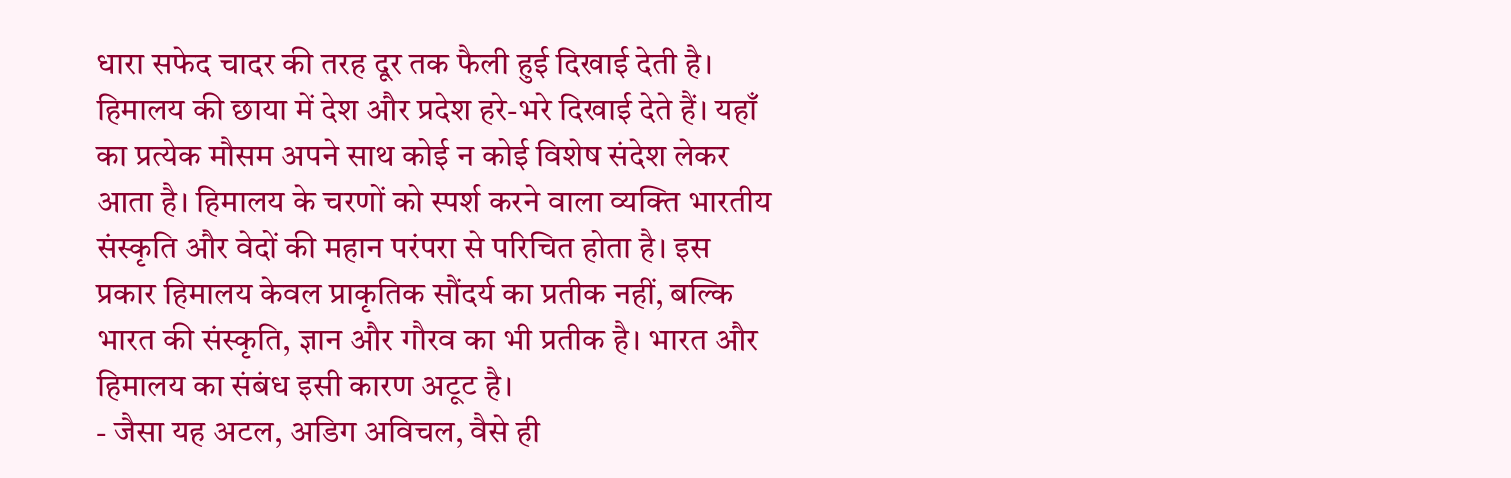धारा सफेद चादर की तरह दूर तक फैली हुई दिखाई देती है। हिमालय की छाया में देश और प्रदेश हरे-भरे दिखाई देते हैं। यहाँ का प्रत्येक मौसम अपने साथ कोई न कोई विशेष संदेश लेकर आता है। हिमालय के चरणों को स्पर्श करने वाला व्यक्ति भारतीय संस्कृति और वेदों की महान परंपरा से परिचित होता है। इस प्रकार हिमालय केवल प्राकृतिक सौंदर्य का प्रतीक नहीं, बल्कि भारत की संस्कृति, ज्ञान और गौरव का भी प्रतीक है। भारत और हिमालय का संबंध इसी कारण अटूट है।
- जैसा यह अटल, अडिग अविचल, वैसे ही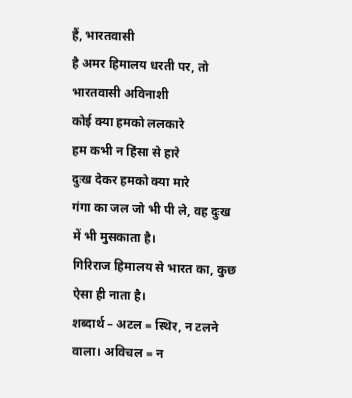हैं, भारतवासी
है अमर हिमालय धरती पर, तो भारतवासी अविनाशी
कोई क्या हमको ललकारे
हम कभी न हिंसा से हारे
दुःख देकर हमको क्या मारे
गंगा का जल जो भी पी ले, वह दुःख में भी मुसकाता है।
गिरिराज हिमालय से भारत का, कुछ ऐसा ही नाता है।
शब्दार्थ – अटल = स्थिर, न टलने वाला। अविचल = न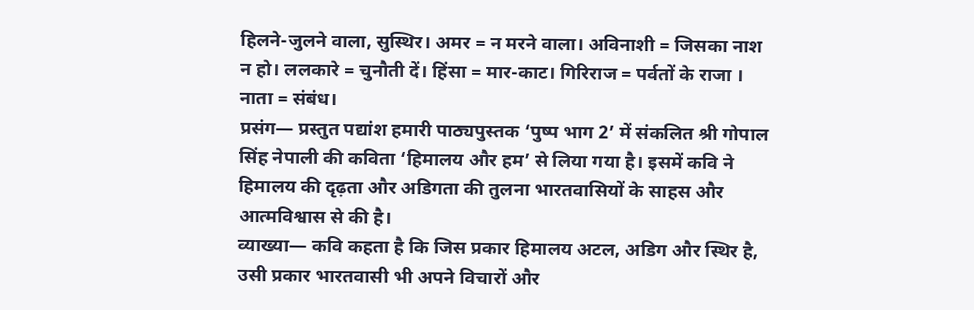हिलने-जुलने वाला, सुस्थिर। अमर = न मरने वाला। अविनाशी = जिसका नाश न हो। ललकारे = चुनौती दें। हिंसा = मार-काट। गिरिराज = पर्वतों के राजा । नाता = संबंध।
प्रसंग— प्रस्तुत पद्यांश हमारी पाठ्यपुस्तक ‘पुष्प भाग 2’ में संकलित श्री गोपाल सिंह नेपाली की कविता ‘हिमालय और हम’ से लिया गया है। इसमें कवि ने हिमालय की दृढ़ता और अडिगता की तुलना भारतवासियों के साहस और आत्मविश्वास से की है।
व्याख्या— कवि कहता है कि जिस प्रकार हिमालय अटल, अडिग और स्थिर है, उसी प्रकार भारतवासी भी अपने विचारों और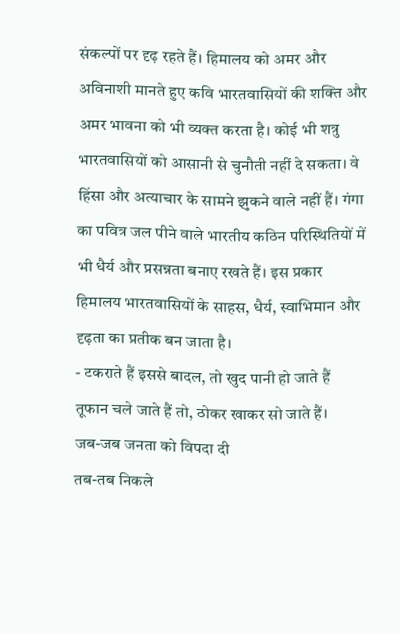संकल्पों पर दृढ़ रहते हैं। हिमालय को अमर और अविनाशी मानते हुए कवि भारतवासियों की शक्ति और अमर भावना को भी व्यक्त करता है। कोई भी शत्रु भारतवासियों को आसानी से चुनौती नहीं दे सकता। वे हिंसा और अत्याचार के सामने झुकने वाले नहीं हैं। गंगा का पवित्र जल पीने वाले भारतीय कठिन परिस्थितियों में भी धैर्य और प्रसन्नता बनाए रखते हैं। इस प्रकार हिमालय भारतवासियों के साहस, धैर्य, स्वाभिमान और दृढ़ता का प्रतीक बन जाता है।
- टकराते हैं इससे बादल, तो खुद पानी हो जाते हैं
तूफान चले जाते हैं तो, ठोकर खाकर सो जाते हैं।
जब-जब जनता को विपदा दी
तब-तब निकले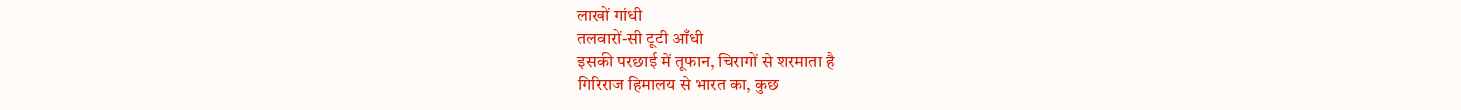लाखों गांधी
तलवारों-सी टूटी आँधी
इसकी परछाई में तूफान, चिरागों से शरमाता है
गिरिराज हिमालय से भारत का, कुछ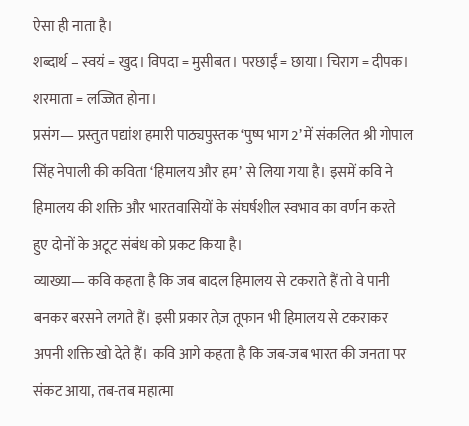ऐसा ही नाता है।
शब्दार्थ – स्वयं = खुद। विपदा = मुसीबत। परछाईं = छाया। चिराग = दीपक। शरमाता = लज्जित होना।
प्रसंग— प्रस्तुत पद्यांश हमारी पाठ्यपुस्तक ‘पुष्प भाग 2’ में संकलित श्री गोपाल सिंह नेपाली की कविता ‘हिमालय और हम’ से लिया गया है। इसमें कवि ने हिमालय की शक्ति और भारतवासियों के संघर्षशील स्वभाव का वर्णन करते हुए दोनों के अटूट संबंध को प्रकट किया है।
व्याख्या— कवि कहता है कि जब बादल हिमालय से टकराते हैं तो वे पानी बनकर बरसने लगते हैं। इसी प्रकार तेज़ तूफान भी हिमालय से टकराकर अपनी शक्ति खो देते हैं। कवि आगे कहता है कि जब-जब भारत की जनता पर संकट आया, तब-तब महात्मा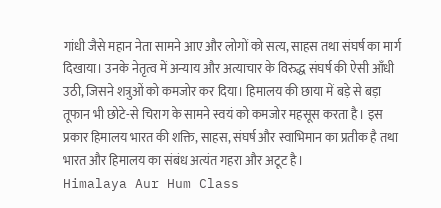गांधी जैसे महान नेता सामने आए और लोगों को सत्य, साहस तथा संघर्ष का मार्ग दिखाया। उनके नेतृत्व में अन्याय और अत्याचार के विरुद्ध संघर्ष की ऐसी आँधी उठी, जिसने शत्रुओं को कमजोर कर दिया। हिमालय की छाया में बड़े से बड़ा तूफान भी छोटे-से चिराग के सामने स्वयं को कमजोर महसूस करता है। इस प्रकार हिमालय भारत की शक्ति, साहस, संघर्ष और स्वाभिमान का प्रतीक है तथा भारत और हिमालय का संबंध अत्यंत गहरा और अटूट है।
Himalaya Aur Hum Class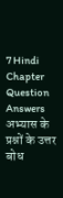7 Hindi Chapter Question Answers
अभ्यास के प्रश्नों के उत्तर
बोध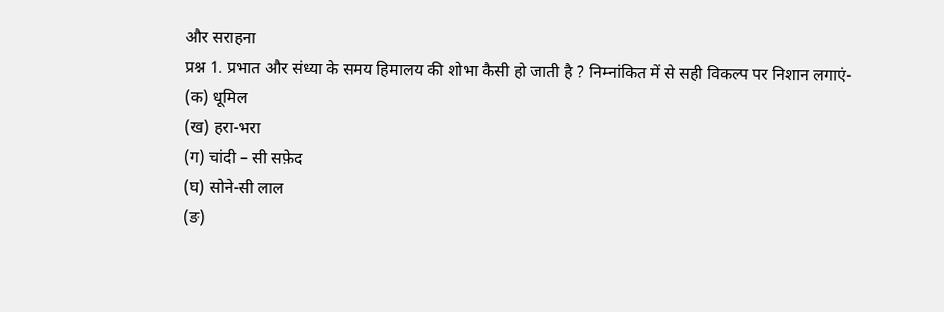और सराहना
प्रश्न 1. प्रभात और संध्या के समय हिमालय की शोभा कैसी हो जाती है ? निम्नांकित में से सही विकल्प पर निशान लगाएं-
(क) धूमिल
(ख) हरा-भरा
(ग) चांदी – सी सफ़ेद
(घ) सोने-सी लाल
(ङ)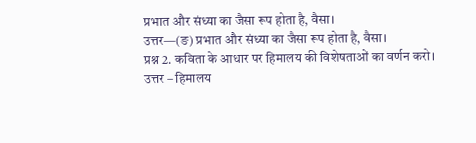प्रभात और संध्या का जैसा रूप होता है, वैसा।
उत्तर—(ङ) प्रभात और संध्या का जैसा रूप होता है, वैसा।
प्रश्न 2. कविता के आधार पर हिमालय की विशेषताओं का वर्णन करो।
उत्तर – हिमालय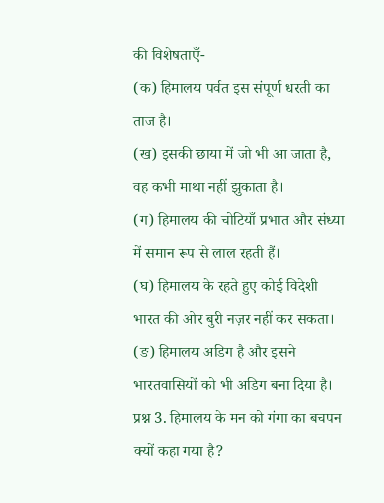की विशेषताएँ-
(क) हिमालय पर्वत इस संपूर्ण धरती का ताज है।
(ख) इसकी छाया में जो भी आ जाता है, वह कभी माथा नहीं झुकाता है।
(ग) हिमालय की चोटियाँ प्रभात और संध्या में समान रूप से लाल रहती हैं।
(घ) हिमालय के रहते हुए कोई विदेशी भारत की ओर बुरी नज़र नहीं कर सकता।
(ङ) हिमालय अडिग है और इसने भारतवासियों को भी अडिग बना दिया है।
प्रश्न 3. हिमालय के मन को गंगा का बचपन क्यों कहा गया है?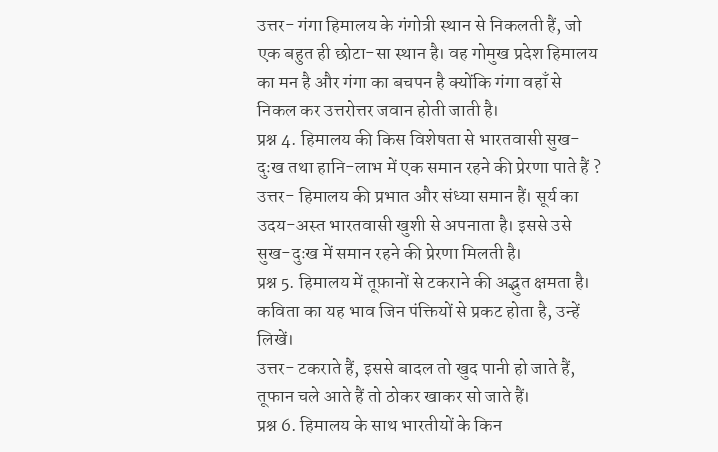उत्तर- गंगा हिमालय के गंगोत्री स्थान से निकलती हैं, जो एक बहुत ही छोटा-सा स्थान है। वह गोमुख प्रदेश हिमालय का मन है और गंगा का बचपन है क्योंकि गंगा वहाँ से निकल कर उत्तरोत्तर जवान होती जाती है।
प्रश्न 4. हिमालय की किस विशेषता से भारतवासी सुख-दुःख तथा हानि-लाभ में एक समान रहने की प्रेरणा पाते हैं ?
उत्तर- हिमालय की प्रभात और संध्या समान हैं। सूर्य का उदय-अस्त भारतवासी खुशी से अपनाता है। इससे उसे सुख-दुःख में समान रहने की प्रेरणा मिलती है।
प्रश्न 5. हिमालय में तूफ़ानों से टकराने की अद्भुत क्षमता है। कविता का यह भाव जिन पंक्तियों से प्रकट होता है, उन्हें लिखें।
उत्तर- टकराते हैं, इससे बादल तो खुद पानी हो जाते हैं,
तूफान चले आते हैं तो ठोकर खाकर सो जाते हैं।
प्रश्न 6. हिमालय के साथ भारतीयों के किन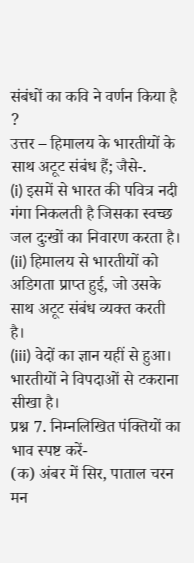संबंधों का कवि ने वर्णन किया है ?
उत्तर – हिमालय के भारतीयों के साथ अटूट संबंध हैं; जैसे-.
(i) इसमें से भारत की पवित्र नदी गंगा निकलती है जिसका स्वच्छ जल दुःखों का निवारण करता है।
(ii) हिमालय से भारतीयों को अडिगता प्राप्त हुई, जो उसके साथ अटूट संबंध व्यक्त करती है।
(iii) वेदों का ज्ञान यहीं से हुआ। भारतीयों ने विपदाओं से टकराना सीखा है।
प्रश्न 7. निम्नलिखित पंक्तियों का भाव स्पष्ट करें-
(क) अंबर में सिर, पाताल चरन
मन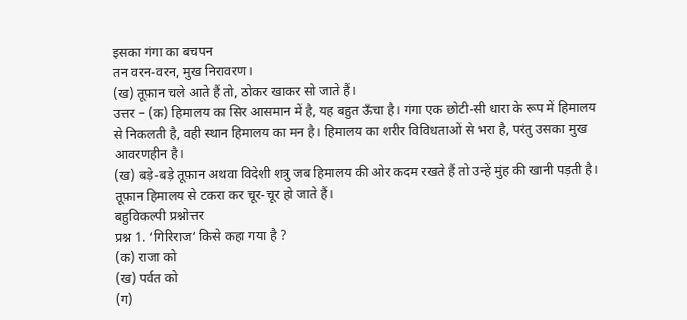इसका गंगा का बचपन
तन वरन-वरन, मुख निरावरण।
(ख) तूफ़ान चले आते हैं तो, ठोकर खाकर सो जाते हैं।
उत्तर – (क) हिमालय का सिर आसमान में है, यह बहुत ऊँचा है। गंगा एक छोटी-सी धारा के रूप में हिमालय से निकलती है, वही स्थान हिमालय का मन है। हिमालय का शरीर विविधताओं से भरा है, परंतु उसका मुख आवरणहीन है।
(ख) बड़े-बड़े तूफ़ान अथवा विदेशी शत्रु जब हिमालय की ओर कदम रखते हैं तो उन्हें मुंह की खानी पड़ती है। तूफ़ान हिमालय से टकरा कर चूर-चूर हो जाते हैं।
बहुविकल्पी प्रश्नोत्तर
प्रश्न 1. ‘गिरिराज‘ किसे कहा गया है ?
(क) राजा को
(ख) पर्वत को
(ग)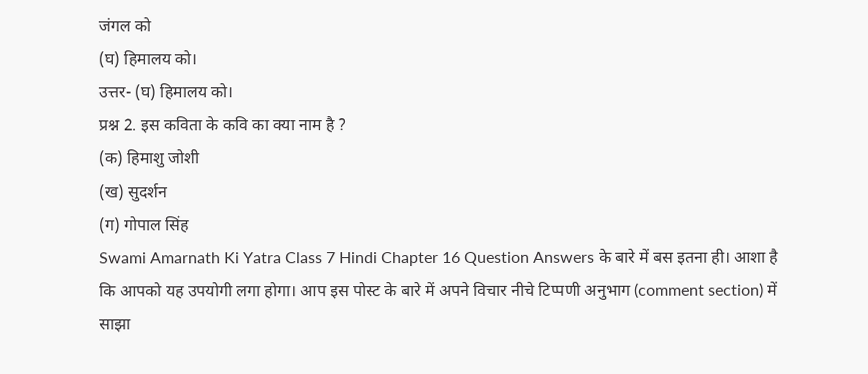जंगल को
(घ) हिमालय को।
उत्तर- (घ) हिमालय को।
प्रश्न 2. इस कविता के कवि का क्या नाम है ?
(क) हिमाशु जोशी
(ख) सुदर्शन
(ग) गोपाल सिंह
Swami Amarnath Ki Yatra Class 7 Hindi Chapter 16 Question Answers के बारे में बस इतना ही। आशा है कि आपको यह उपयोगी लगा होगा। आप इस पोस्ट के बारे में अपने विचार नीचे टिप्पणी अनुभाग (comment section) में साझा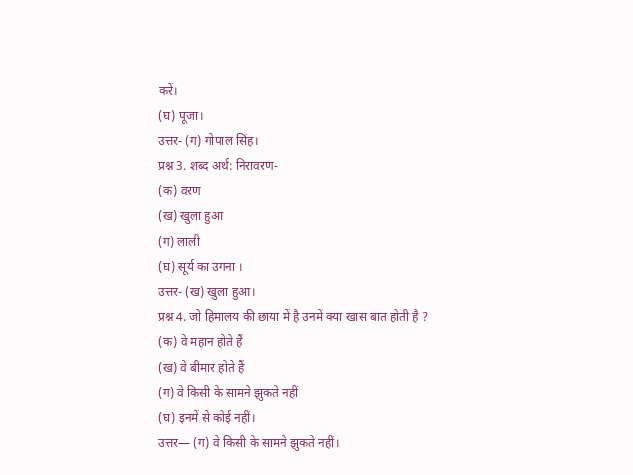करें।
(घ) पूजा।
उत्तर- (ग) गोपाल सिंह।
प्रश्न 3. शब्द अर्थ: निरावरण-
(क) वरण
(ख) खुला हुआ
(ग) लाली
(घ) सूर्य का उगना ।
उत्तर- (ख) खुला हुआ।
प्रश्न 4. जो हिमालय की छाया में है उनमें क्या खास बात होती है ?
(क) वे महान होते हैं
(ख) वे बीमार होते हैं
(ग) वे किसी के सामने झुकते नहीं
(घ) इनमें से कोई नहीं।
उत्तर— (ग) वे किसी के सामने झुकते नहीं।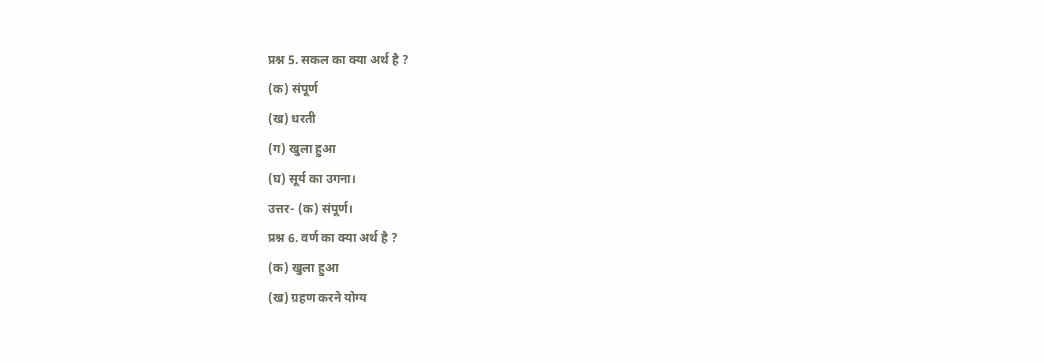प्रश्न 5. सकल का क्या अर्थ है ?
(क) संपूर्ण
(ख) धरती
(ग) खुला हुआ
(घ) सूर्य का उगना।
उत्तर- (क) संपूर्ण।
प्रश्न 6. वर्ण का क्या अर्थ है ?
(क) खुला हुआ
(ख) ग्रहण करने योग्य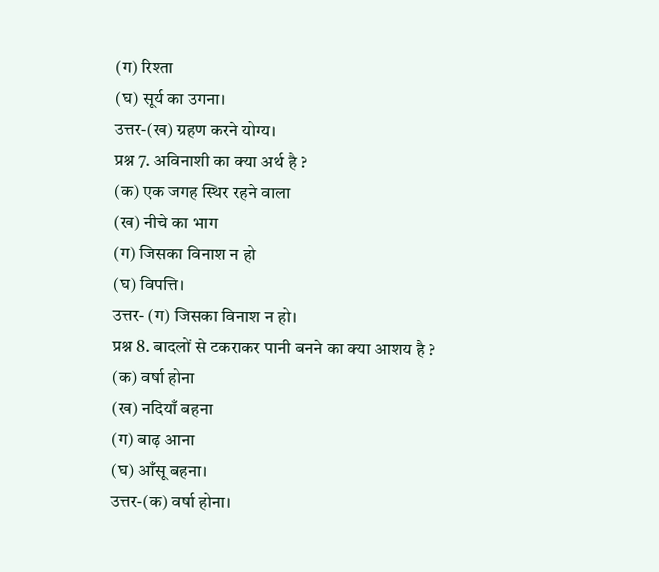(ग) रिश्ता
(घ) सूर्य का उगना।
उत्तर-(ख) ग्रहण करने योग्य।
प्रश्न 7. अविनाशी का क्या अर्थ है ?
(क) एक जगह स्थिर रहने वाला
(ख) नीचे का भाग
(ग) जिसका विनाश न हो
(घ) विपत्ति।
उत्तर- (ग) जिसका विनाश न हो।
प्रश्न 8. बादलों से टकराकर पानी बनने का क्या आशय है ?
(क) वर्षा होना
(ख) नदियाँ बहना
(ग) बाढ़ आना
(घ) आँसू बहना।
उत्तर-(क) वर्षा होना।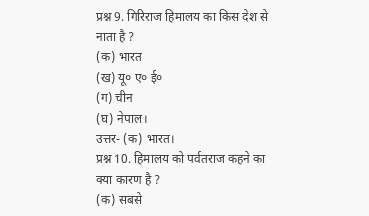प्रश्न 9. गिरिराज हिमालय का किस देश से नाता है ?
(क) भारत
(ख) यू० ए० ई०
(ग) चीन
(घ) नेपाल।
उत्तर- (क) भारत।
प्रश्न 10. हिमालय को पर्वतराज कहने का क्या कारण है ?
(क) सबसे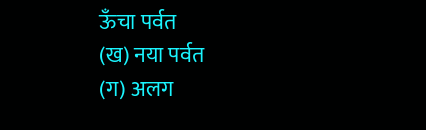ऊँचा पर्वत
(ख) नया पर्वत
(ग) अलग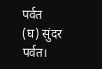पर्वत
(घ) सुंदर पर्वत।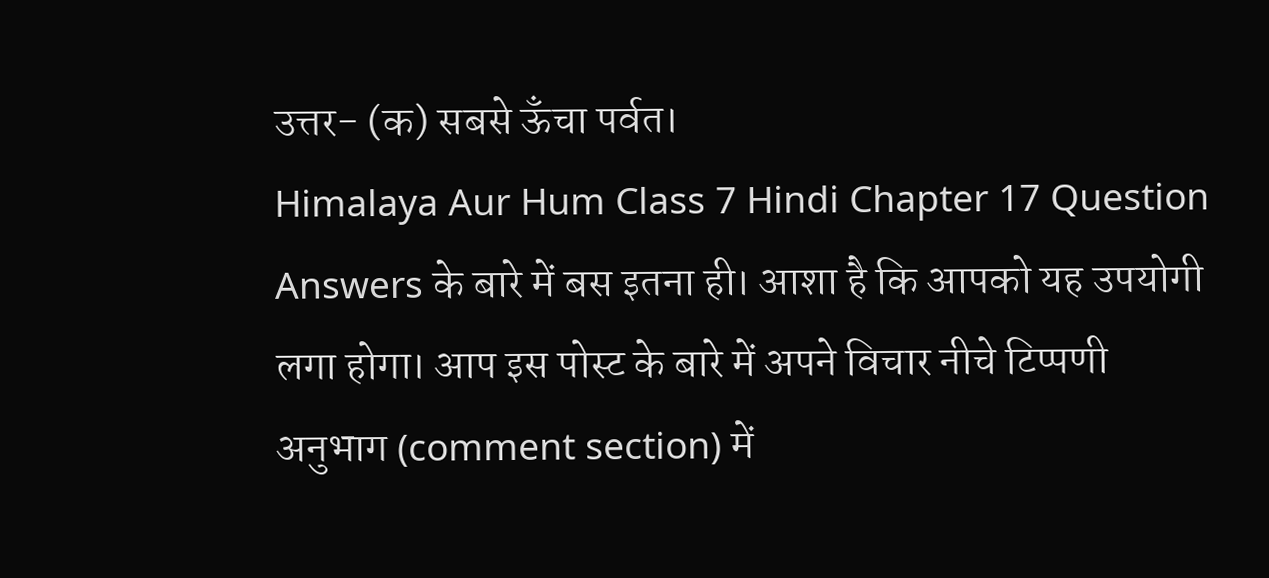उत्तर- (क) सबसे ऊँचा पर्वत।
Himalaya Aur Hum Class 7 Hindi Chapter 17 Question Answers के बारे में बस इतना ही। आशा है कि आपको यह उपयोगी लगा होगा। आप इस पोस्ट के बारे में अपने विचार नीचे टिप्पणी अनुभाग (comment section) में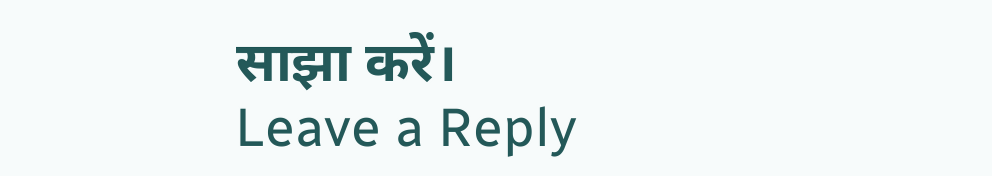साझा करें।
Leave a Reply